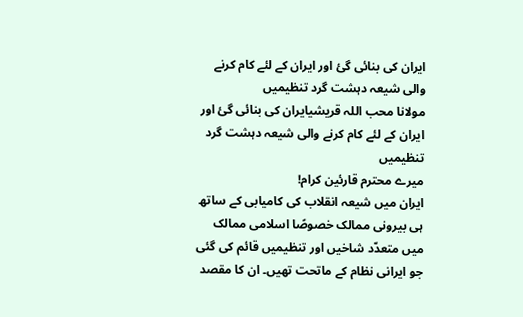ایران کی بنائی گئ اور ایران کے لئے کام کرنے والی شیعہ دہشت گرد تنظیمیں
مولانا محب اللہ قریشیایران کی بنائی گئ اور ایران کے لئے کام کرنے والی شیعہ دہشت گرد تنظیمیں
میرے محترم قارئین کرام!
ایران میں شیعہ انقلاب کی کامیابی کے ساتھ ہی بیرونی ممالک خصوصًا اسلامی ممالک میں متعدّد شاخیں اور تنظیمیں قائم کی گئی جو ایرانی نظام کے ماتحت تھیں۔ ان کا مقصد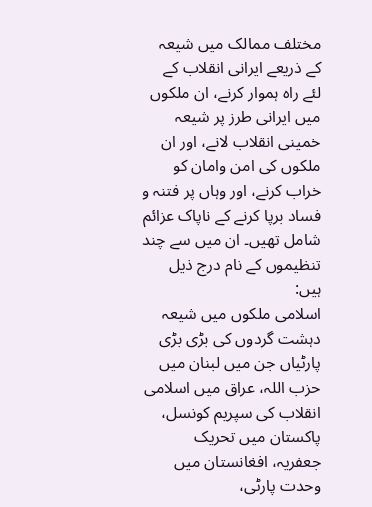مختلف ممالک میں شیعہ کے ذریعے ایرانی انقلاب کے لئے راہ ہموار کرنے، ان ملکوں میں ایرانی طرز پر شیعہ خمینی انقلاب لانے، اور ان ملکوں کی امن وامان کو خراب کرنے، اور وہاں پر فتنہ و فساد برپا کرنے کے ناپاک عزائم شامل تھیں۔ ان میں سے چند تنظیموں کے نام درج ذیل ہیں:
اسلامی ملکوں میں شیعہ دہشت گردوں کی بڑی بڑی پارٹیاں جن میں لبنان میں حزب اللہ، عراق میں اسلامی انقلاب کی سپریم کونسل، پاکستان میں تحریک جعفریہ، افغانستان میں وحدت پارٹی،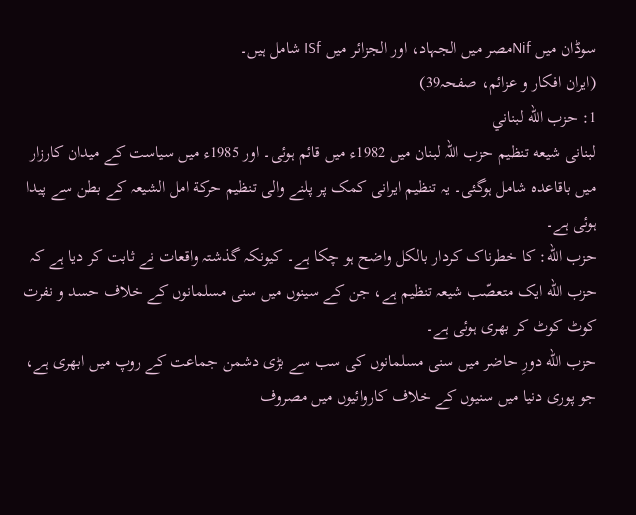سوڈان میں Nifمصر میں الجہاد، اور الجزائر میں ISf شامل ہیں۔
(ایران افکار و عزائم، صفحہ39)
1: حزب الله لبناني
لبنانی شیعه تنظیم حزب اللہ لبنان میں 1982ء میں قائم ہوئی۔ اور 1985ء میں سیاست کے میدان کارزار میں باقاعدہ شامل ہوگئی۔ یہ تنظیم ایرانی کمک پر پلنے والی تنظیم حركة امل الشیعہ کے بطن سے پیدا ہوئی ہے۔
حزب الله: کا خطرناک کردار بالکل واضح ہو چکا ہے۔ کیونکہ گذشتہ واقعات نے ثابت کر دیا ہے کہ حزب الله ایک متعصّب شیعہ تنظیم ہے، جن کے سینوں میں سنی مسلمانوں کے خلاف حسد و نفرت کوٹ کوٹ کر بھری ہوئی ہے۔
حزب الله دورِ حاضر میں سنی مسلمانوں کی سب سے بڑی دشمن جماعت کے روپ میں ابھری ہے، جو پوری دنیا میں سنیوں کے خلاف کاروائیوں میں مصروف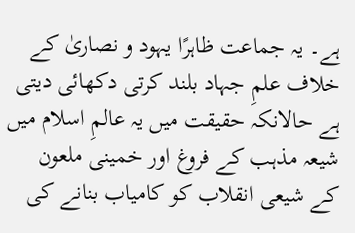ہے۔ یہ جماعت ظاہرًا یہود و نصاریٰ کے خلاف علمِ جہاد بلند کرتی دکھائی دیتی ہے حالانکہ حقیقت میں یہ عالمِ اسلام میں شیعہ مذہب کے فروغ اور خمینی ملعون کے شیعی انقلاب کو کامیاب بنانے کی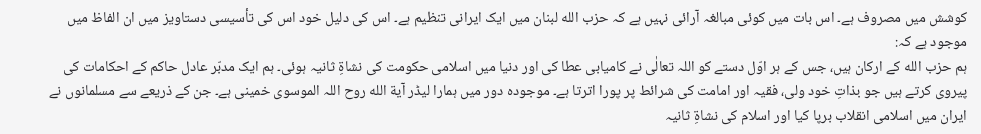کوشش میں مصروف ہے۔ اس بات میں کوئی مبالغہ آرائی نہیں ہے کہ حزب الله لبنان میں ایک ایرانی تنظیم ہے۔ اس کی دلیل خود اس کی تأسیسی دستاویز میں ان الفاظ میں موجود ہے کہ:
ہم حزب الله کے ارکان ہیں، جس کے ہر اوّل دستے کو اللہ تعالٰی نے کامیابی عطا کی اور دنیا میں اسلامی حکومت کی نشاۃِ ثانیہ ہوئی۔ ہم ایک مدبّر عادل حاکم کے احکامات کی پیروی کرتے ہیں جو بذاتِ خود ولی، فقیہ اور امامت کی شرائط پر پورا اترتا ہے۔ موجودہ دور میں ہمارا لیڈر آیة الله روح اللہ الموسوی خمینی ہے۔ جن کے ذریعے سے مسلمانوں نے ایران میں اسلامی انقلاب برپا کیا اور اسلام کی نشاۃِ ثانیہ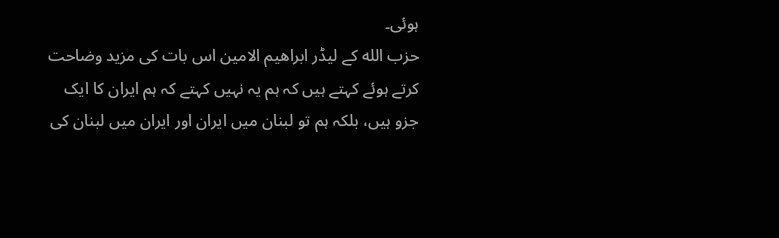ہوئی۔
حزب الله کے لیڈر ابراهيم الامين اس بات کی مزید وضاحت کرتے ہوئے کہتے ہیں کہ ہم یہ نہیں کہتے کہ ہم ایران کا ایک جزو ہیں، بلکہ ہم تو لبنان میں ایران اور ایران میں لبنان کی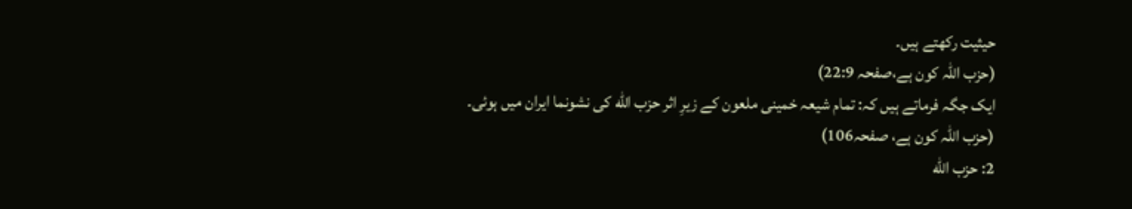حیثیت رکھتے ہیں۔
(حزب اللہ کون ہے،صفحہ 22:9)
ایک جگہ فرماتے ہیں کہ: تمام شیعہ خمینی ملعون کے زیرِ اثر حزب الله کی نشونما ایران میں ہوئی۔
(حزب اللہ کون ہے، صفحہ106)
2: حزب الله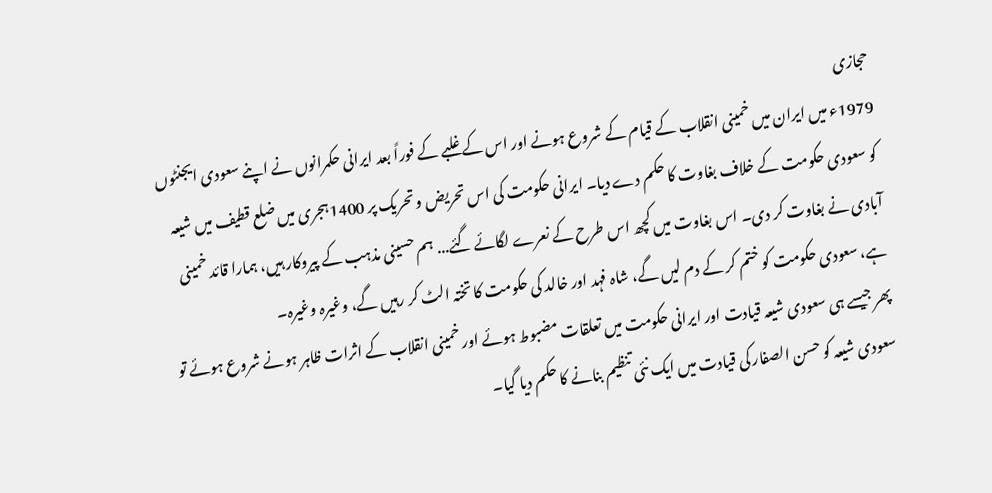حجازی
1979ء میں ایران میں خمینی انقلاب کے قیام کے شروع ہونے اور اس کے غلبے کے فوراً بعد ایرانی حکمرانوں نے اپنے سعودی ایجنٹوں کو سعودی حکومت کے خلاف بغاوت کا حکم دے دیا۔ ایرانی حکومت کی اس تحریض و تحریک پر 1400ہجری میں ضلع قطیف میں شیعہ آبادی نے بغاوت کر دی۔ اس بغاوت میں کچھ اس طرح کے نعرے لگائے گئے... ہم حسینی مذہب کے پیروکار ہیں، ہمارا قائد خمینی ہے، سعودی حکومت کو ختم کر کے دم لیں گے، شاہ فہد اور خالد کی حکومت کا تختہ الٹ کر رہیں گے، وغیرہ وغیرہ۔
پھر جیسے ہی سعودی شیعہ قیادت اور ایرانی حکومت میں تعلقات مضبوط ہوئے اور خمینی انقلاب کے اثرات ظاہر ہونے شروع ہوئے تو سعودی شیعہ کو حسن الصفار کی قیادت میں ایک نئی تنظیم بنانے کا حکم دیا گیا۔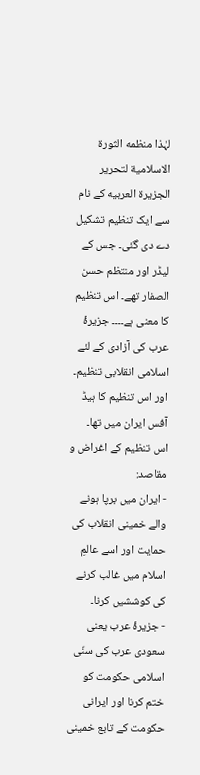لہٰذا منظمه الثورة الاسلامية لتحرير الجزيرة العربيه کے نام سے ایک تنظیم تشکیل دے دی گئی۔ جس کے لیڈر اور منتظم حسن الصفار تھے۔ اس تنظیم کا معنی ہے۔۔۔۔ جزیرۀ عرب کی آزادی کے لئے اسلامی انقلابی تنظیم۔ اور اس تنظیم کا ہیڈ آفس ایران میں تھا۔
اس تنظیم کے اغراض و مقاصد:
- ایران میں برپا ہونے والے خمینی انقلاب کی حمایت اور اسے عالمِ اسلام میں غالب کرنے کی کوششیں کرنا۔
- جزیرۂ عرب یعنی سعودی عرب کی سنّی اسلامی حکومت کو ختم کرنا اور ایرانی حکومت کے تابع خمینی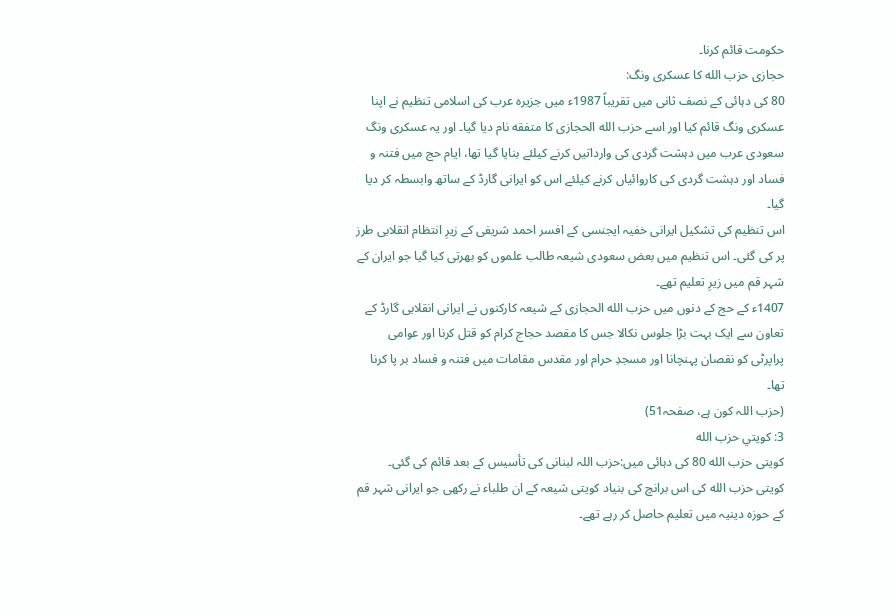حکومت قائم کرنا۔
حجازی حزب الله کا عسکری ونگ:
80 کی دہائی کے نصف ثانی میں تقریباً 1987ء میں جزیرہ عرب کی اسلامی تنظیم نے اپنا عسکری ونگ قائم کیا اور اسے حزب الله الحجازی کا متفقه نام دیا گیا۔ اور یہ عسکری ونگ سعودی عرب میں دہشت گردی کی وارداتیں کرنے کیلئے بنایا گیا تھا، ایام حج میں فتنہ و فساد اور دہشت گردی کی کاروائیاں کرنے کیلئے اس کو ایرانی گارڈ کے ساتھ وابسطہ کر دیا گیا۔
اس تنظیم کی تشکیل ایرانی خفیہ ایجنسی کے افسر احمد شریفی کے زیرِ انتظام انقلابی طرز پر کی گئی۔ اس تنظیم میں بعض سعودی شیعہ طالب علموں کو بھرتی کیا گیا جو ایران کے شہر قم میں زیرِ تعلیم تھے۔
1407ء کے حج کے دنوں میں حزب الله الحجازی کے شیعہ کارکنوں نے ایرانی انقلابی گارڈ کے تعاون سے ایک بہت بڑا جلوس نکالا جس کا مقصد حجاج کرام کو قتل کرنا اور عوامی پراپرٹی کو نقصان پہنچانا اور مسجدِ حرام اور مقدس مقامات میں فتنہ و فساد بر پا کرنا تھا۔
(حزب اللہ کون ہے، صفحہ51)
3: كويتي حزب الله
کویتی حزب الله 80 کی دہائی میں:حزب اللہ لبنانی کی تأسيس کے بعد قائم کی گئی۔
کویتی حزب الله کی اس برانچ کی بنیاد کویتی شیعہ کے ان طلباء نے رکھی جو ایرانی شہر قم کے حوزہ دینیہ میں تعلیم حاصل کر رہے تھے۔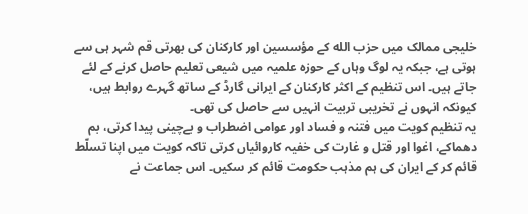خلیجی ممالک میں حزب الله کے مؤسسين اور کارکنان کی بھرتی قم شہر ہی سے ہوتی ہے، جبکہ یہ لوگ وہاں کے حوزہ علمیہ میں شیعی تعلیم حاصل کرنے کے لئے جاتے ہیں۔ اس تنظیم کے اکثر کارکنان کے ایرانی گارڈ کے ساتھ گہرے روابط ہیں، کیونکہ انہوں نے تخریبی تربیت انہیں سے حاصل کی تھی۔
یہ تنظیم کویت میں فتنہ و فساد اور عوامی اضطراب و بےچینی پیدا کرتی، بم دھماکے، اغوا اور قتل و غارت کی خفیہ کاروائیاں کرتی تاکہ کویت میں اپنا تسلّط قائم کر کے ایران کی ہم مذہب حکومت قائم کر سکیں۔ اس جماعت نے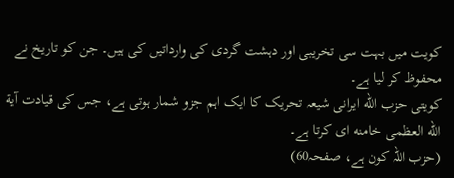کویت میں بہت سی تخریبی اور دہشت گردی کی وارداتیں کی ہیں۔ جن کو تاریخ نے محفوظ کر لیا ہے۔
کویتی حزب الله ایرانی شیعہ تحریک کا ایک اہم جزو شمار ہوتی ہے، جس کی قیادت آية الله العظمی خامنه ای کرتا ہے۔
(حزب اللہ کون ہے، صفحہ60)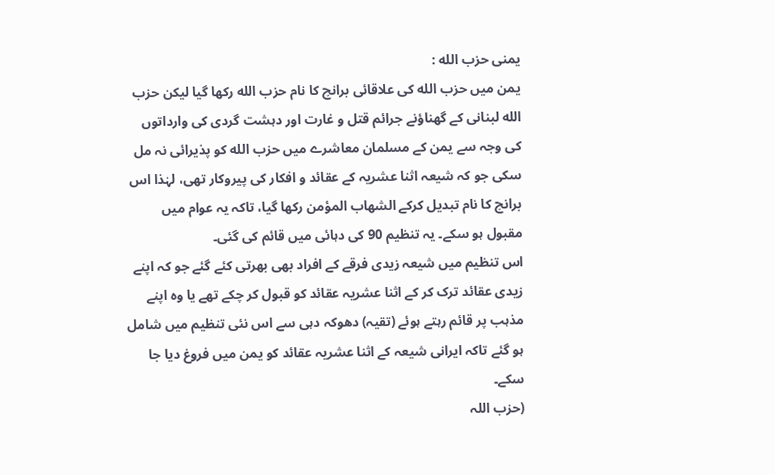يمنى حزب الله :
یمن میں حزب الله کی علاقائی برانچ کا نام حزب الله رکھا گیا لیکن حزب الله لبنانی کے گھناؤنے جرائم قتل و غارت اور دہشت گردی کی وارداتوں کی وجہ سے یمن کے مسلمان معاشرے میں حزب الله کو پذیرائی نہ مل سکی جو کہ شیعہ اثنا عشریہ کے عقائد و افکار کی پیروکار تھی، لہٰذا اس برانچ کا نام تبدیل کرکے الشهاب المؤمن رکھا گیا، تاکہ یہ عوام میں مقبول ہو سکے۔ یہ تنظیم 90 کی دہائی میں قائم کی گئی۔
اس تنظیم میں شیعہ زیدی فرقے کے افراد بھی بھرتی کئے گئے جو کہ اپنے زیدی عقائد ترک کر کے اثنا عشریہ عقائد کو قبول کر چکے تھے یا وہ اپنے مذہب پر قائم رہتے ہوئے (تقیہ) دھوکہ دہی سے اس نئی تنظیم میں شامل ہو گئے تاکہ ایرانی شیعہ کے اثنا عشریہ عقائد کو یمن میں فروغ دیا جا سکے۔
(حزب اللہ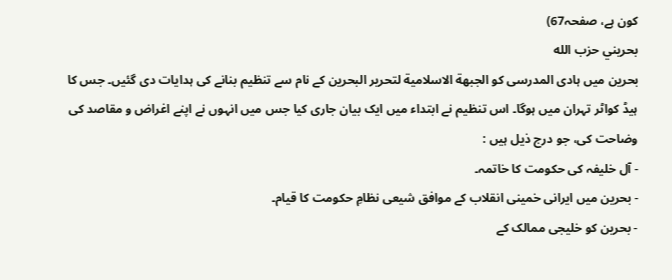کون ہے، صفحہ67)
بحريني حزب الله
بحرین میں ہادی المدرسی کو الجبهة الاسلامية لتحرير البحرين کے نام سے تنظیم بنانے کی ہدایات دی گئیں۔ جس کا ہیڈ کواٹر تہران میں ہوگا۔ اس تنظیم نے ابتداء میں ایک بیان جاری کیا جس میں انہوں نے اپنے اغراض و مقاصد کی وضاحت کی، جو درج ذیل ہیں :
- آل خلیفہ کی حکومت کا خاتمہ۔
- بحرین میں ایرانی خمینی انقلاب کے موافق شیعی نظامِ حکومت کا قیام۔
- بحرین کو خلیجی ممالک کے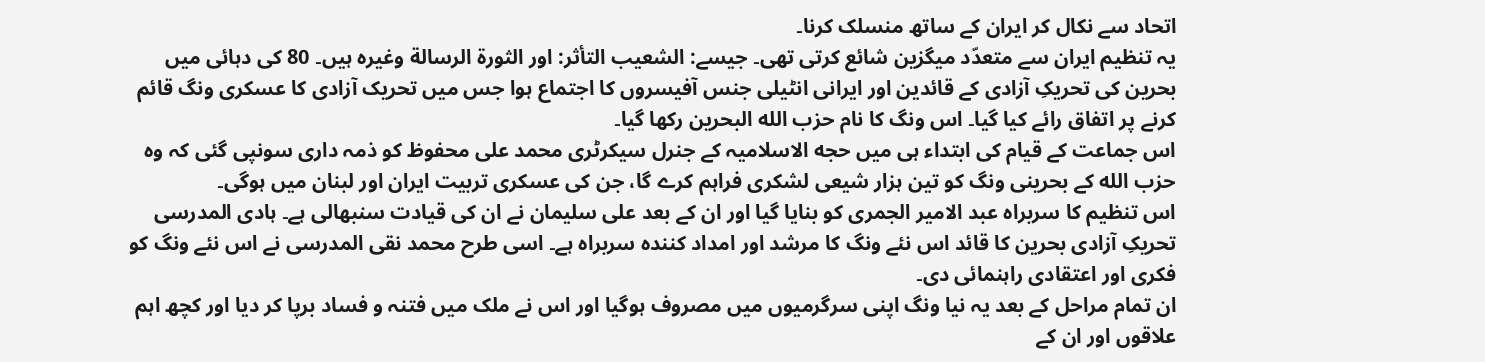اتحاد سے نکال کر ایران کے ساتھ منسلک کرنا۔
یہ تنظیم ایران سے متعدّد میگزین شائع کرتی تھی۔ جیسے: الشعيب التأثر: اور الثورة الرسالة وغیرہ ہیں۔ 80 کی دہائی میں بحرین کی تحریکِ آزادی کے قائدین اور ایرانی انٹیلی جنس آفیسروں کا اجتماع ہوا جس میں تحریک آزادی کا عسکری ونگ قائم کرنے پر اتفاق رائے کیا گیا۔ اس ونگ کا نام حزب الله البحرين رکھا گیا۔
اس جماعت کے قیام کی ابتداء ہی میں حجه الاسلامیہ کے جنرل سیکرٹری محمد علی محفوظ کو ذمہ داری سونپی گئی کہ وہ حزب الله کے بحرینی ونگ کو تین ہزار شیعی لشکری فراہم کرے گا، جن کی عسکری تربیت ایران اور لبنان میں ہوگی۔
اس تنظیم کا سربراہ عبد الامير الجمری کو بنایا گیا اور ان کے بعد علی سلیمان نے ان کی قیادت سنبھالی ہے۔ ہادی المدرسی تحریکِ آزادی بحرین کا قائد اس نئے ونگ کا مرشد اور امداد کننده سربراہ ہے۔ اسی طرح محمد نقی المدرسی نے اس نئے ونگ کو فکری اور اعتقادی راہنمائی دی۔
ان تمام مراحل کے بعد یہ نیا ونگ اپنی سرگرمیوں میں مصروف ہوگیا اور اس نے ملک میں فتنہ و فساد برپا کر دیا اور کچھ اہم علاقوں اور ان کے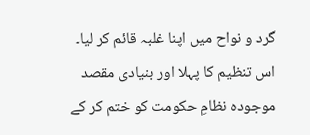گرد و نواح میں اپنا غلبہ قائم کر لیا۔
اس تنظیم کا پہلا اور بنیادی مقصد موجودہ نظامِ حکومت کو ختم کر کے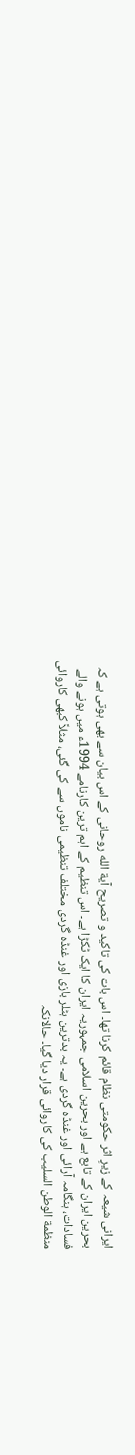ایرانی شیعہ کے زیرِ اثر حکومتی نظام قائم کرنا تھا۔ اس بات کی تاکید و تصریح آية الله روحانی کے اس بیان سے بھی ہوتی ہے کہ بحرین ایران کے تابع ہے اور بحرین اسلامی جمہوریہ ایران کا ایک ٹکڑا ہے۔ اس تنظیم کے اہم ترین کارنامے 1994ء میں ہونے والے فسادات، ہنگامہ آرائی اور غنڈہ گردی ہے۔ یہ بدترین ہٹلر بازی اور غنڈہ گردی مختلف تنظیمی ناموں سے کی گئی، مثلاً کبھی کاروائی منظمة الوطن السليب کی کاروائی قرار دیا گیا۔ حالانکہ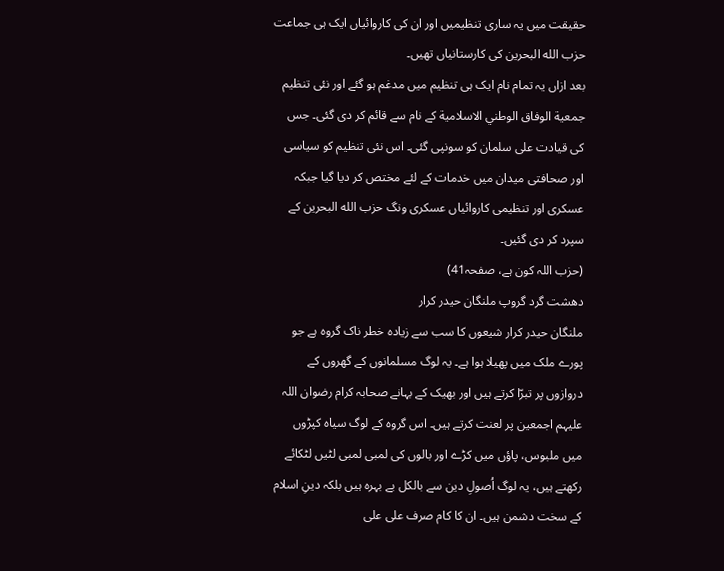حقیقت میں یہ ساری تنظیمیں اور ان کی کاروائیاں ایک ہی جماعت حزب الله البحرين کی کارستانیاں تھیں۔
بعد ازاں یہ تمام نام ایک ہی تنظیم میں مدغم ہو گئے اور نئی تنظیم جمعية الوفاق الوطني الاسلامیة کے نام سے قائم کر دی گئی۔ جس کی قیادت علی سلمان کو سونپی گئی۔ اس نئی تنظیم کو سیاسی اور صحافتی میدان میں خدمات کے لئے مختص کر دیا گیا جبکہ عسکری اور تنظیمی کاروائیاں عسکری ونگ حزب الله البحرین کے سپرد کر دی گئیں۔
(حزب اللہ کون ہے، صفحہ41)
دهشت گرد گروپ ملنگان حیدر کرار
ملنگان حیدر کرار شیعوں کا سب سے زیادہ خطر ناک گروہ ہے جو پورے ملک میں پھیلا ہوا ہے۔ یہ لوگ مسلمانوں کے گھروں کے دروازوں پر تبرّا کرتے ہیں اور بھیک کے بہانے صحابہ کرام رضوان اللہ علیہم اجمعین پر لعنت کرتے ہیں۔ اس گروہ کے لوگ سیاہ کپڑوں میں ملبوس، پاؤں میں کڑے اور بالوں کی لمبی لمبی لٹیں لٹکائے رکھتے ہیں، یہ لوگ اُصولِ دین سے بالکل بے بہرہ ہیں بلکہ دینِ اسلام کے سخت دشمن ہیں۔ ان کا کام صرف علی علی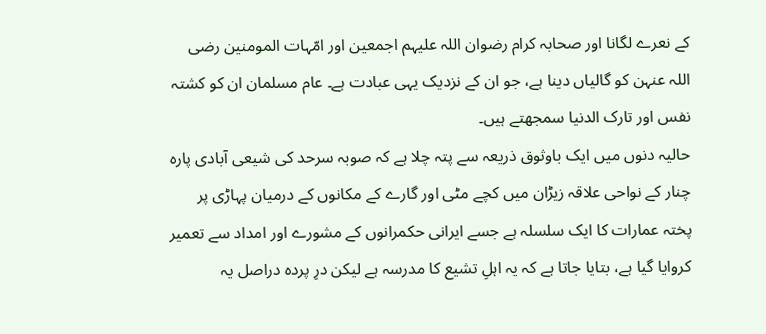کے نعرے لگانا اور صحابہ کرام رضوان اللہ علیہم اجمعین اور امّہات المومنین رضی اللہ عنہن کو گالیاں دینا ہے، جو ان کے نزدیک یہی عبادت ہے۔ عام مسلمان ان کو کشتہ نفس اور تارک الدنیا سمجھتے ہیں۔
حالیہ دنوں میں ایک باوثوق ذریعہ سے پتہ چلا ہے کہ صوبہ سرحد کی شیعی آبادی پارہ چنار کے نواحی علاقہ زیڑان میں کچے مٹی اور گارے کے مکانوں کے درمیان پہاڑی پر پختہ عمارات کا ایک سلسلہ ہے جسے ایرانی حکمرانوں کے مشورے اور امداد سے تعمیر کروایا گیا ہے، بتایا جاتا ہے کہ یہ اہلِ تشیع کا مدرسہ ہے لیکن درِ پردہ دراصل یہ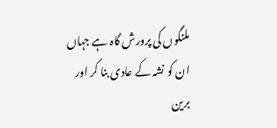ملنگوں کی پرورش گاہ ہے جہاں ان کو نشہ کے عادی بنا کر اور برین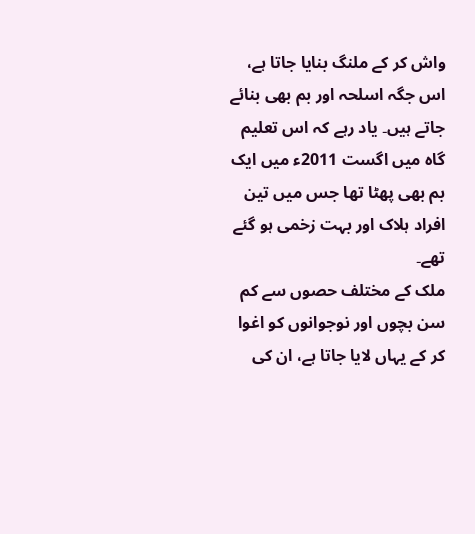واش کر کے ملنگ بنایا جاتا ہے، اس جگہ اسلحہ اور بم بھی بنائے جاتے ہیں۔ یاد رہے کہ اس تعلیم گاہ میں اگست 2011ء میں ایک بم بھی پهٹا تھا جس میں تین افراد ہلاک اور بہت زخمی ہو گئے تھے۔
ملک کے مختلف حصوں سے کم سن بچوں اور نوجوانوں کو اغوا کر کے یہاں لایا جاتا ہے، ان کی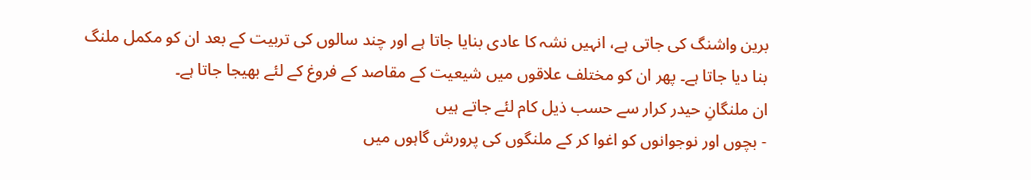برین واشنگ کی جاتی ہے، انہیں نشہ کا عادی بنایا جاتا ہے اور چند سالوں کی تربیت کے بعد ان کو مکمل ملنگ بنا دیا جاتا ہے۔ پھر ان کو مختلف علاقوں میں شیعیت کے مقاصد کے فروغ کے لئے بھیجا جاتا ہے۔
ان ملنگانِ حیدر کرار سے حسب ذیل کام لئے جاتے ہیں
- بچوں اور نوجوانوں کو اغوا کر کے ملنگوں کی پرورش گاہوں میں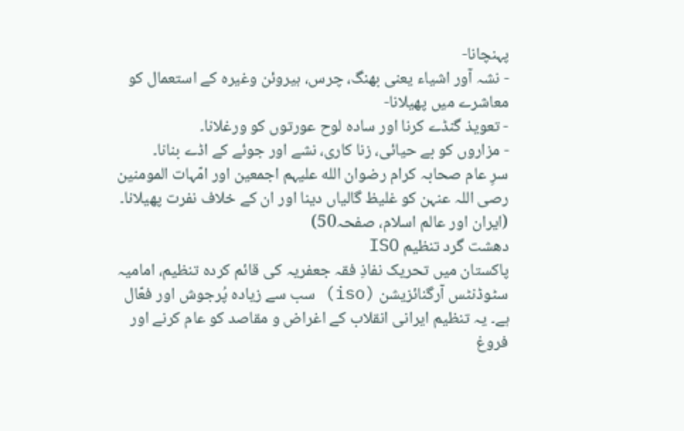پہنچانا-
- نشہ آور اشیاء یعنی بھنگ، چرس، ہیروئن وغیرہ کے استعمال کو معاشرے میں پھیلانا-
- تعویذ گنڈے کرنا اور سادہ لوح عورتوں کو ورغلانا۔
- مزاروں کو بے حیائی، زنا کاری، نشے اور جوئے کے اڈے بنانا۔
سرِ عام صحابہ کرام رضوان الله عليہم اجمعین اور امّہات المومنین رصی اللہ عنہن کو غلیظ گالیاں دینا اور ان کے خلاف نفرت پھیلانا۔
(ایران اور عالم اسلام، صفحہ50)
دهشت گرد تنظیم ISO
پاکستان میں تحریک نفاذِ فقہ جعفریہ کی قائم کردہ تنظیم، امامیہ سٹوڈنٹس آرگنائزیشن (iso) سب سے زیادہ پُرجوش اور فعّال ہے۔ یہ تنظیم ایرانی انقلاب کے اغراض و مقاصد کو عام کرنے اور فروغ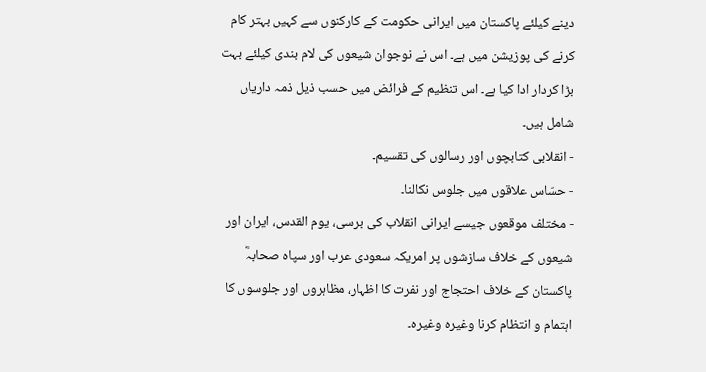دینے کیلئے پاکستان میں ایرانی حکومت کے کارکنوں سے کہیں بہتر کام کرنے کی پوزیشن میں ہے۔ اس نے نوجوان شیعوں کی لام بندی کیلئے بہت بڑا کردار ادا کیا ہے۔ اس تنظیم کے فرائض میں حسب ذیل ذمہ داریاں شامل ہیں۔
- انقلابی کتابچوں اور رسالوں کی تقسیم۔
- حسّاس علاقوں میں جلوس نکالنا۔
- مختلف موقعوں جیسے ایرانی انقلاب کی برسی، یوم القدس، ایران اور شیعوں کے خلاف سازشوں پر امریکہ سعودی عرب اور سپاہ صحابہؓ پاکستان کے خلاف احتجاج اور نفرت کا اظہار، مظاہروں اور جلوسوں کا اہتمام و انتظام کرنا وغیرہ وغیرہ۔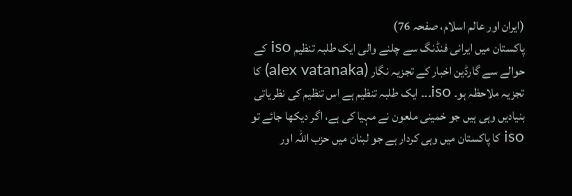(ایران اور عالم اسلام، صفحہ 76)
پاکستان میں ایرانی فنڈنگ سے چلنے والی ایک طلبہ تنظیم iso کے حوالے سے گارڈین اخبار کے تجزیہ نگار (alex vatanaka) کا تجزیہ ملاحظہ ہو۔ iso۔۔۔ ایک طلبہ تنظیم ہے اس تنظیم کی نظریاتی بنیادیں وہی ہیں جو خمینی ملعون نے مہیا کی ہے، اگر دیکھا جائے تو iso کا پاکستان میں وہی کردار ہے جو لبنان میں حزب اللہ اور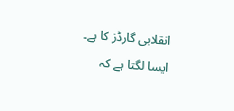انقلابی گارڈز کا ہے۔ ایسا لگتا ہے کہ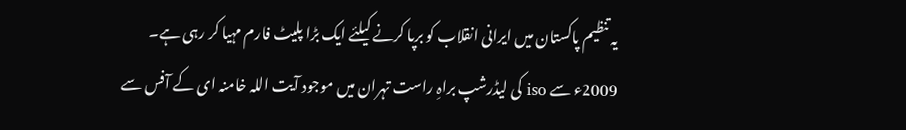یہ تنظیم پاکستان میں ایرانی انقلاب کو برپا کرنے کیلئے ایک بڑا پلیٹ فارم مہیا کر رہی ہے۔
2009ء سے iso کی لیڈرشپ براہِ راست تہران میں موجود آیت اللہ خامنہ ای کے آفس سے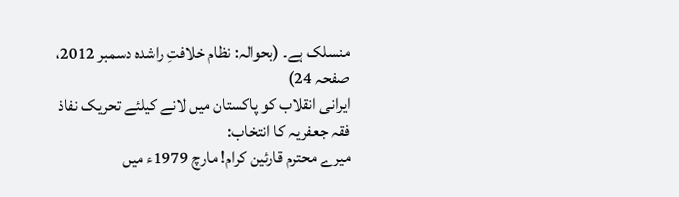منسلک ہے۔ (بحوالہ: نظام خلافتِ راشده دسمبر 2012، صفحہ 24)
ایرانی انقلاب کو پاکستان میں لانے کیلئے تحریک نفاذ فقہ جعفریہ کا انتخاب:
میرے محترم قارئین کرام! مارچ 1979ء میں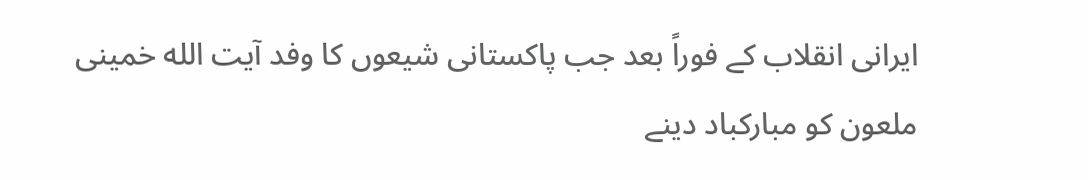ایرانی انقلاب کے فوراً بعد جب پاکستانی شیعوں کا وفد آیت الله خمینی ملعون کو مبارکباد دینے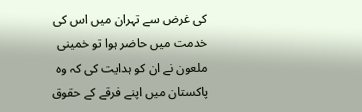کی غرض سے تہران میں اس کی خدمت میں حاضر ہوا تو خمینی ملعون نے ان کو ہدایت کی کہ وہ پاکستان میں اپنے فرقے کے حقوق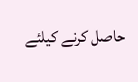حاصل کرنے کیلئے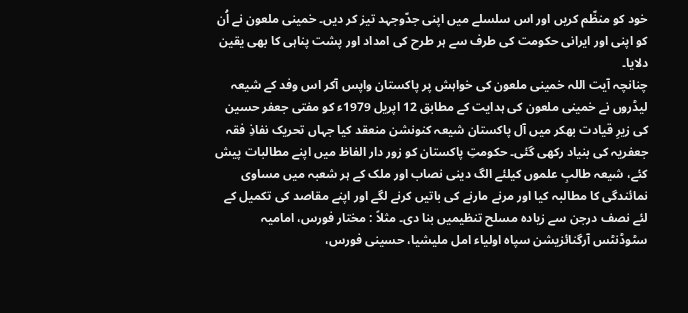خود کو منظّم کریں اور اس سلسلے میں اپنی جدّوجہد تیز کر دیں۔ خمینی ملعون نے اُن کو اپنی اور ایرانی حکومت کی طرف سے ہر طرح کی امداد اور پشت پناہی کا بھی یقین دلایا۔
چنانچہ آیت اللہ خمینی ملعون کی خواہش پر پاکستان واپس آکر اس وفد کے شیعہ لیڈروں نے خمینی ملعون کی ہدایت کے مطابق 12 اپریل 1979ء کو مفتی جعفر حسین کی زیرِ قیادت بھکر میں آل پاکستان شیعہ کنونشن منعقد کیا جہاں تحریک نفاذِ فقہ جعفریہ کی بنیاد رکھی گئی۔ حکومتِ پاکستان کو زور دار الفاظ میں اپنے مطالبات پیش کئے، شیعہ طالبِ علموں کیلئے الگ دینی نصاب اور ملک کے ہر شعبہ میں مساوی نمائندگی کا مطالبہ کیا اور مرنے مارنے کی باتیں کرنے لگے اور اپنے مقاصد کی تکمیل کے لئے نصف درجن سے زیادہ مسلح تنظیمیں بنا دی۔ مثلاً : مختار فورس، امامیہ سٹوڈنٹس آرگنائزیشن سپاه اولياء امل مليشيا، حسینی فورس،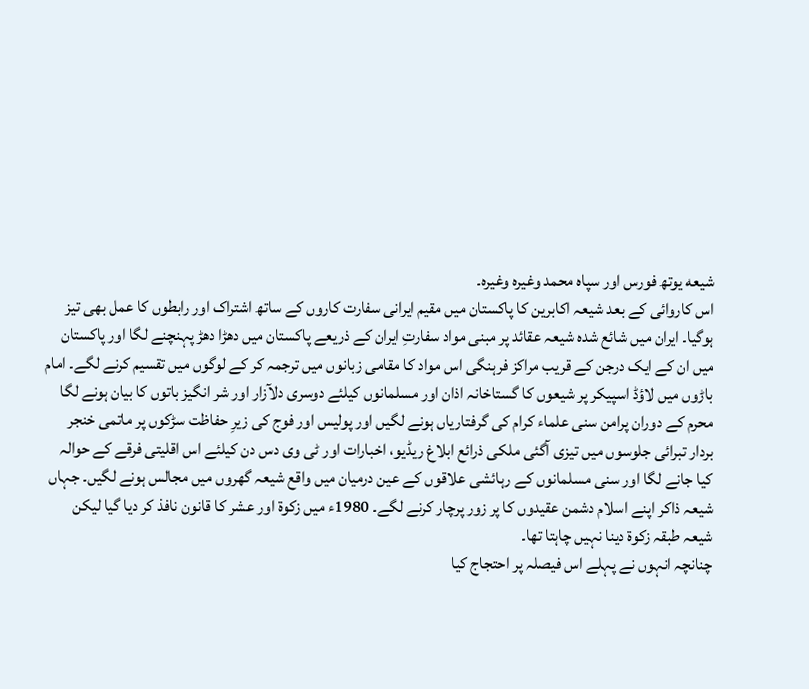شیعه یوتھ فورس اور سپاه محمد وغیرہ وغیرہ۔
اس کاروائی کے بعد شیعہ اکابرین کا پاکستان میں مقیم ایرانی سفارت کاروں کے ساتھ اشتراک اور رابطوں کا عمل بھی تیز ہوگیا۔ ایران میں شائع شدہ شیعہ عقائد پر مبنی مواد سفارتِ ایران کے ذریعے پاکستان میں دھڑا دھڑ پہنچنے لگا اور پاکستان میں ان کے ایک درجن کے قریب مراکز فرہنگی اس مواد کا مقامی زبانوں میں ترجمہ کر کے لوگوں میں تقسیم کرنے لگے۔ امام باڑوں میں لاؤڈ اسپیکر پر شیعوں کا گستاخانہ اذان اور مسلمانوں کیلئے دوسری دلآزار اور شر انگیز باتوں کا بیان ہونے لگا محرم کے دوران پرامن سنی علماء کرام کی گرفتاریاں ہونے لگیں اور پولیس اور فوج کی زیرِ حفاظت سڑکوں پر ماتمی خنجر بردار تبرائی جلوسوں میں تیزی آگئی ملکی ذرائع ابلاغ ریڈیو، اخبارات اور ٹی وی دس دن کیلئے اس اقلیتی فرقے کے حوالہ کیا جانے لگا اور سنی مسلمانوں کے رہائشی علاقوں کے عین درمیان میں واقع شیعہ گھروں میں مجالس ہونے لگیں۔ جہاں شیعہ ذاکر اپنے اسلام دشمن عقیدوں کا پر زور پرچار کرنے لگے۔ 1980ء میں زکوۃ اور عشر کا قانون نافذ کر دیا گیا لیکن شیعہ طبقہ زکوۃ دینا نہیں چاہتا تھا۔
چنانچہ انہوں نے پہلے اس فیصلہ پر احتجاج کیا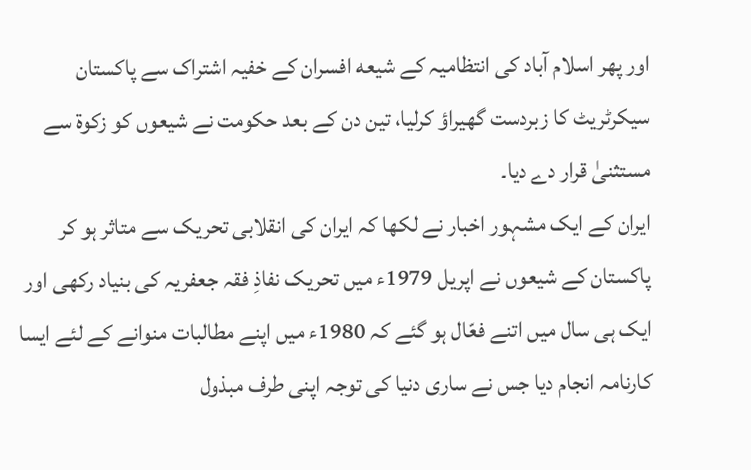اور پھر اسلام آباد کی انتظامیہ کے شیعه افسران کے خفیہ اشتراک سے پاکستان سیکرٹریٹ کا زبردست گھیراؤ کرلیا، تین دن کے بعد حکومت نے شیعوں کو زکوۃ سے مستثنیٰ قرار دے دیا۔
ایران کے ایک مشہور اخبار نے لکھا کہ ایران کی انقلابی تحریک سے متاثر ہو کر پاکستان کے شیعوں نے اپریل 1979ء میں تحریک نفاذِ فقہ جعفریہ کی بنیاد رکھی اور ایک ہی سال میں اتنے فعّال ہو گئے کہ 1980ء میں اپنے مطالبات منوانے کے لئے ایسا کارنامہ انجام دیا جس نے ساری دنیا کی توجہ اپنی طرف مبذول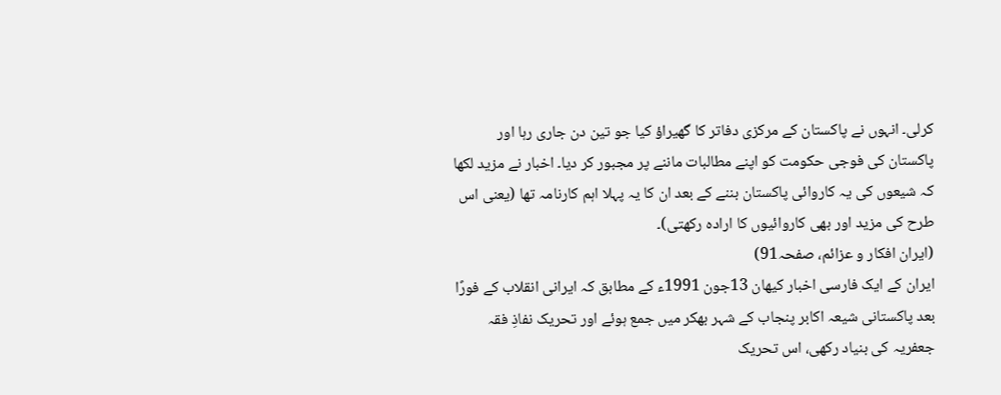کرلی۔ انہوں نے پاکستان کے مرکزی دفاتر کا گھیراؤ کیا جو تین دن جاری رہا اور پاکستان کی فوجی حکومت کو اپنے مطالبات ماننے پر مجبور کر دیا۔ اخبار نے مزید لکھا کہ شیعوں کی یہ کاروائی پاکستان بننے کے بعد ان کا یہ پہلا اہم کارنامہ تھا (یعنی اس طرح کی مزید اور بھی کاروائیوں کا ارادہ رکھتی)۔
(ایران افکار و عزائم، صفحہ91)
ایران کے ایک فارسی اخبار کیهان 13جون 1991ء کے مطابق کہ ایرانی انقلاب کے فورًا بعد پاکستانی شیعہ اکابر پنجاب کے شہر بھکر میں جمع ہوئے اور تحریک نفاذِ فقہ جعفریہ کی بنیاد رکھی، اس تحریک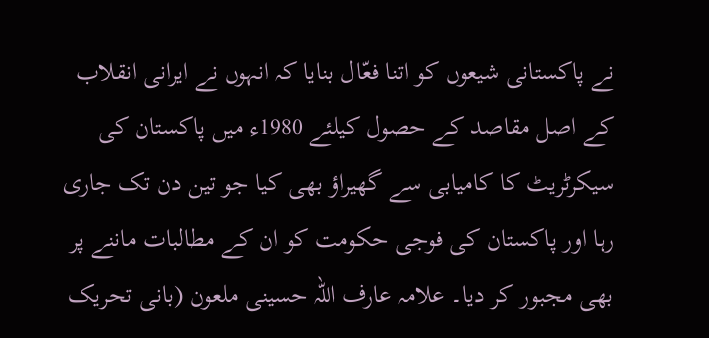نے پاکستانی شیعوں کو اتنا فعّال بنایا کہ انہوں نے ایرانی انقلاب کے اصل مقاصد کے حصول کیلئے 1980ء میں پاکستان کی سیکرٹریٹ کا کامیابی سے گھیراؤ بھی کیا جو تین دن تک جاری رہا اور پاکستان کی فوجی حکومت کو ان کے مطالبات ماننے پر بھی مجبور کر دیا۔ علامہ عارف اللہ حسینی ملعون (بانی تحریک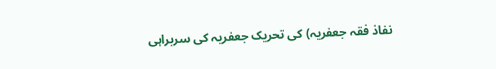نفاذ فقہ جعفریہ) کی تحریک جعفریہ کی سربراہی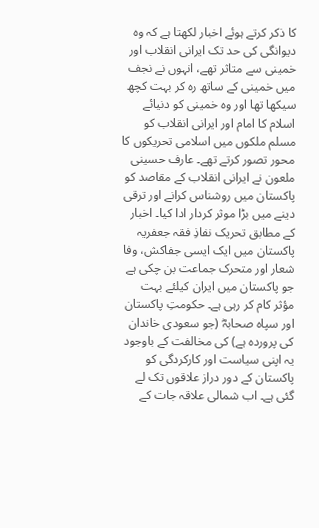کا ذکر کرتے ہوئے اخبار لکھتا ہے کہ وہ دیوانگی کی حد تک ایرانی انقلاب اور خمینی سے متاثر تھے، انہوں نے نجف میں خمینی کے ساتھ رہ کر بہت کچھ سیکھا تھا اور وہ خمینی کو دنیائے اسلام کا امام اور ایرانی انقلاب کو مسلم ملکوں میں اسلامی تحریکوں کا محور تصور کرتے تھے۔ عارف حسینی ملعون نے ایرانی انقلاب کے مقاصد کو پاکستان میں روشناس کرانے اور ترقی دینے میں بڑا موثر کردار ادا کیا۔ اخبار کے مطابق تحریک نفاذِ فقہ جعفریہ پاکستان میں ایک ایسی جفاکش، وفا شعار اور متحرک جماعت بن چکی ہے جو پاکستان میں ایران کیلئے بہت مؤثر کام کر رہی ہے۔ حکومتِ پاکستان اور سپاہ صحابہؓ (جو سعودی خاندان کی پروردہ ہے) کی مخالفت کے باوجود یہ اپنی سیاست اور کارکردگی کو پاکستان کے دور دراز علاقوں تک لے گئی ہے۔ اب شمالی علاقہ جات کے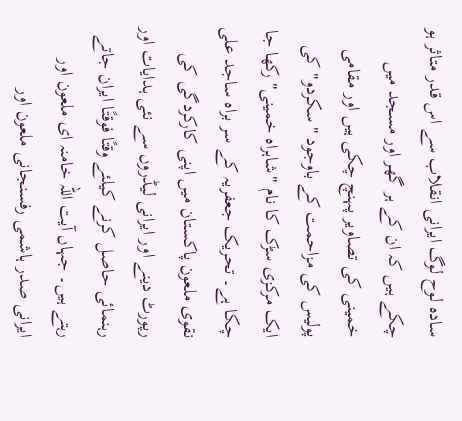سادہ لوح لوگ ایرانی انقلاب سے اس قدر متاثر ہو چکے ہیں کہ ان کے ہر گھر اور مسجد میں خمینی کی تصاویر پہنچ چکی ہیں اور مقامی پولیس کی مزاحمت کے باوجود "سکردو" کی ایک مرکزی سڑک کا نام "شاہراہ خمینی" رکھا جا چکا ہے۔ تحریک جعفریہ کے سر براہ ساجد علی نقوی ملعون پاکستان میں اپنی کارکردگی کی رپورٹ دینے اور ایرانی لیڈروں سے نئی ہدایات اور رہنمائی حاصل کرنے کیلئے وقتًا فوقتًا ایران جاتے رہتے ہیں۔ جہاں آیت اللہ خامنہ ای ملعون اور ایرانی صدر ہاشمی رفسنجانی ملعون اور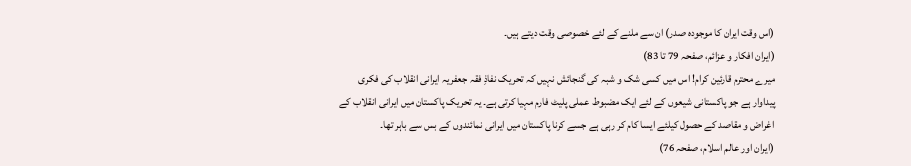(اس وقت ایران کا موجودہ صدر) ان سے ملنے کے لئے خصوصی وقت دیتے ہیں۔
(ایران افکار و عزائم، صفحہ 79 تا 83)
میرے محترم قارئین کرام! اس میں کسی شک و شبہ کی گنجائش نہیں کہ تحریک نفاذِ فقہ جعفریہ ایرانی انقلاب کی فکری پیداوار ہے جو پاکستانی شیعوں کے لئے ایک مضبوط عملی پلیٹ فارم مہیا کرتی ہے۔ یہ تحریک پاکستان میں ایرانی انقلاب کے اغراض و مقاصد کے حصول کیلئے ایسا کام کر رہی ہے جسے کرنا پاکستان میں ایرانی نمائندوں کے بس سے باہر تھا۔
(ایران اور عالم اسلام، صفحہ 76)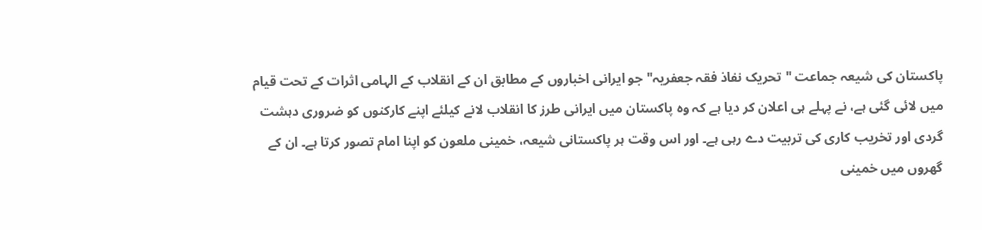پاکستان کی شیعہ جماعت "تحریک نفاذ فقہ جعفریہ" جو ایرانی اخباروں کے مطابق ان کے انقلاب کے الہامی اثرات کے تحت قیام میں لائی گئی ہے، نے پہلے ہی اعلان کر دیا ہے کہ وہ پاکستان میں ایرانی طرز کا انقلاب لانے کیلئے اپنے کارکنوں کو ضروری دہشت گردی اور تخریب کاری کی تربیت دے رہی ہے۔ اور اس وقت ہر پاکستانی شیعہ، خمینی ملعون کو اپنا امام تصور کرتا ہے۔ ان کے گھروں میں خمینی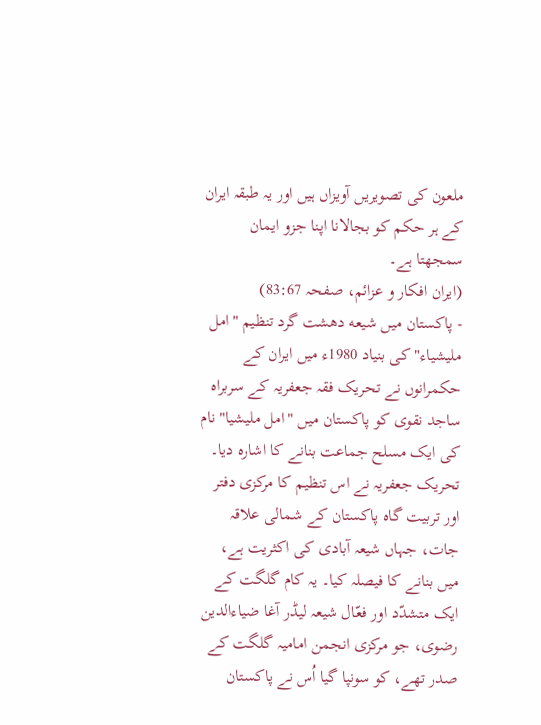ملعون کی تصویریں آویزاں ہیں اور یہ طبقہ ایران کے ہر حکم کو بجالانا اپنا جزو ایمان سمجھتا ہے۔
(ایران افکار و عزائم، صفحہ 83:67)
- پاکستان میں شیعه دهشت گرد تنظیم "امل ملیشیاء" کی بنیاد 1980ء میں ایران کے حکمرانوں نے تحریک فقہ جعفریہ کے سربراہ ساجد نقوی کو پاکستان میں "امل ملیشیا" نام کی ایک مسلح جماعت بنانے کا اشارہ دیا۔
تحریک جعفریہ نے اس تنظیم کا مرکزی دفتر اور تربیت گاہ پاکستان کے شمالی علاقہ جات، جہاں شیعہ آبادی کی اکثریت ہے، میں بنانے کا فیصلہ کیا۔ یہ کام گلگت کے ایک متشدّد اور فعّال شیعہ لیڈر آغا ضیاءالدین رضوی، جو مرکزی انجمن امامیہ گلگت کے صدر تھے، کو سونپا گیا اُس نے پاکستان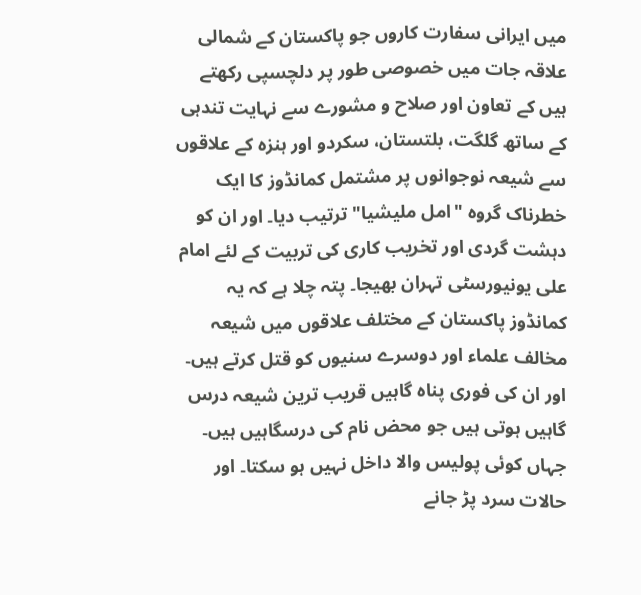میں ایرانی سفارت کاروں جو پاکستان کے شمالی علاقہ جات میں خصوصی طور پر دلچسپی رکھتے ہیں کے تعاون اور صلاح و مشورے سے نہایت تندہی کے ساتھ گلگت، بلتستان، سکردو اور ہنزہ کے علاقوں سے شیعہ نوجوانوں پر مشتمل کمانڈوز کا ایک خطرناک گروه "امل ملیشیا" ترتیب دیا۔ اور ان کو دہشت گردی اور تخریب کاری کی تربیت کے لئے امام علی یونیورسٹی تہران بھیجا۔ پتہ چلا ہے کہ یہ کمانڈوز پاکستان کے مختلف علاقوں میں شیعہ مخالف علماء اور دوسرے سنیوں کو قتل کرتے ہیں۔
اور ان کی فوری پناہ گاہیں قریب ترین شیعہ درس گاہیں ہوتی ہیں جو محض نام کی درسگاہیں ہیں۔ جہاں کوئی پولیس والا داخل نہیں ہو سکتا۔ اور حالات سرد پڑ جانے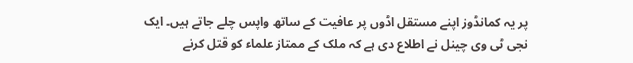پر یہ کمانڈوز اپنے مستقل اڈوں پر عافیت کے ساتھ واپس چلے جاتے ہیں۔ ایک نجی ٹی وی چینل نے اطلاع دی ہے کہ ملک کے ممتاز علماء کو قتل کرنے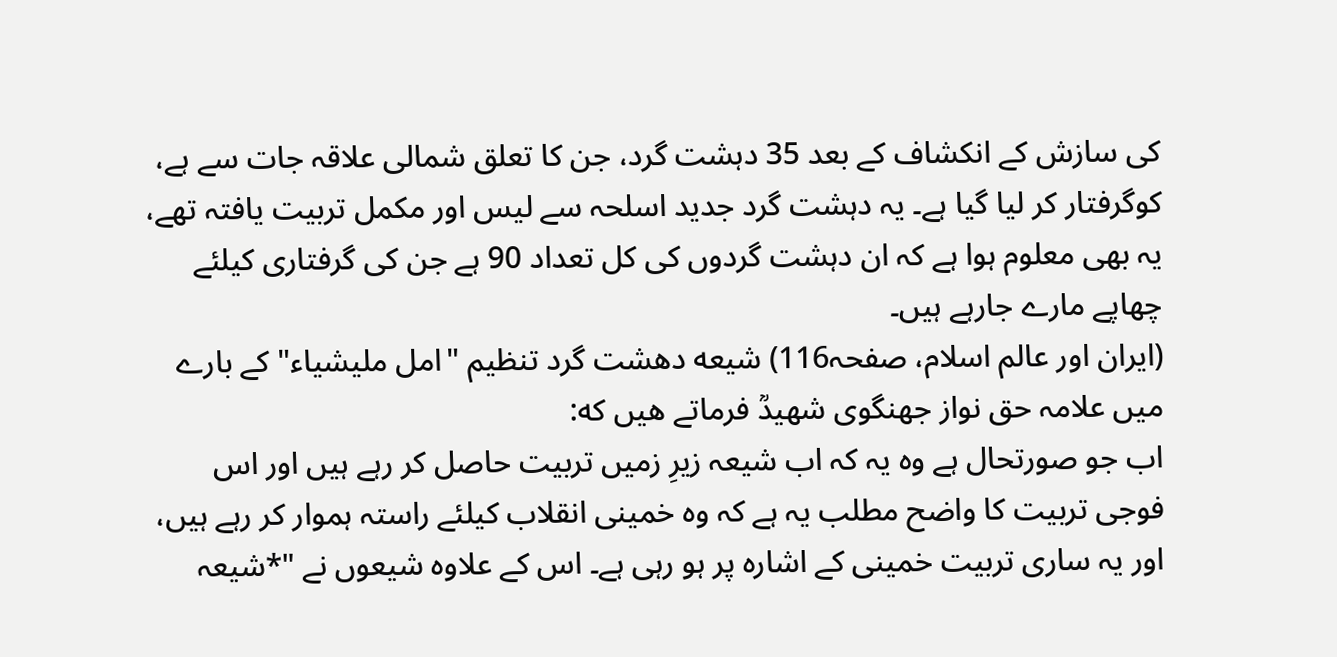کی سازش کے انکشاف کے بعد 35 دہشت گرد، جن کا تعلق شمالی علاقہ جات سے ہے، کوگرفتار کر لیا گیا ہے۔ یہ دہشت گرد جدید اسلحہ سے لیس اور مکمل تربیت یافتہ تھے، یہ بھی معلوم ہوا ہے کہ ان دہشت گردوں کی کل تعداد 90 ہے جن کی گرفتاری کیلئے چھاپے مارے جارہے ہیں۔
(ایران اور عالم اسلام، صفحہ116) شیعه دهشت گرد تنظیم "امل ملیشیاء" کے بارے میں علامہ حق نواز جهنگوی شهیدؒ فرماتے هیں که:
اب جو صورتحال ہے وہ یہ کہ اب شیعہ زیرِ زمیں تربیت حاصل کر رہے ہیں اور اس فوجی تربیت کا واضح مطلب یہ ہے کہ وہ خمینی انقلاب کیلئے راستہ ہموار کر رہے ہیں، اور یہ ساری تربیت خمینی کے اشارہ پر ہو رہی ہے۔ اس کے علاوہ شیعوں نے "*شیعہ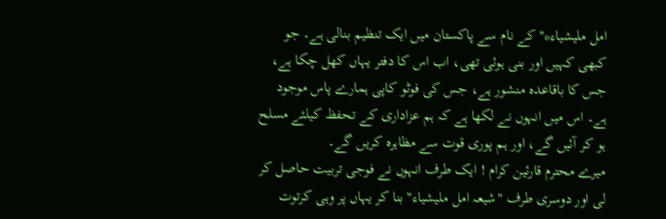امل ملیشیاء*" کے نام سے پاکستان میں ایک تنظیم بنالی ہے۔ جو کبھی کہیں اور بنی ہوئی تھی، اب اس کا دفتر یہاں کھل چکا ہے، جس کا باقاعدہ منشور ہے، جس کی فوٹو کاپی ہمارے پاس موجود ہے۔ اس میں انہوں نے لکھا ہے کہ ہم عزاداری کے تحفظ کیلئے مسلح ہو کر آئیں گے، اور ہم پوری قوت سے مظاہرہ کریں گے۔
میرے محترم قارئین کرام ! ایک طرف انہوں نے فوجی تربیت حاصل کر لی اور دوسری طرف "شیعہ امل ملیشیاء" بنا کر یہاں پر وہی کرتوت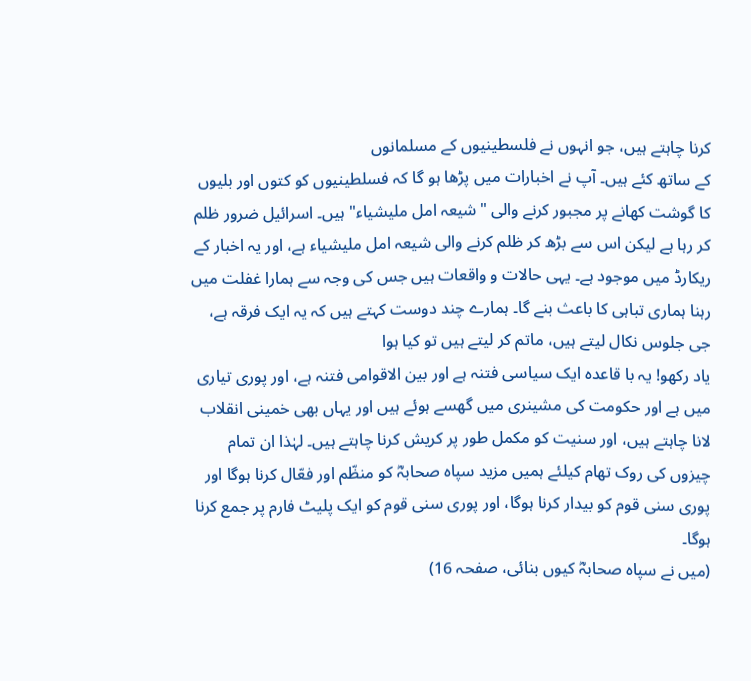کرنا چاہتے ہیں، جو انہوں نے فلسطینیوں کے مسلمانوں
کے ساتھ کئے ہیں۔ آپ نے اخبارات میں پڑھا ہو گا کہ فسلطینیوں کو کتوں اور بلیوں کا گوشت کھانے پر مجبور کرنے والی "شیعہ امل ملیشیاء" ہیں۔ اسرائیل ضرور ظلم کر رہا ہے لیکن اس سے بڑھ کر ظلم کرنے والی شیعہ امل ملیشیاء ہے، اور یہ اخبار کے ریکارڈ میں موجود ہے۔ یہی حالات و واقعات ہیں جس کی وجہ سے ہمارا غفلت میں رہنا ہماری تباہی کا باعث بنے گا۔ ہمارے چند دوست کہتے ہیں کہ یہ ایک فرقہ ہے، جی جلوس نکال لیتے ہیں، ماتم کر لیتے ہیں تو کیا ہوا
ياد رکھو! یہ با قاعدہ ایک سیاسی فتنہ ہے اور بین الاقوامی فتنہ ہے، اور پوری تیاری میں ہے اور حکومت کی مشینری میں گھسے ہوئے ہیں اور یہاں بھی خمینی انقلاب لانا چاہتے ہیں، اور سنیت کو مکمل طور پر کریش کرنا چاہتے ہیں۔ لہٰذا ان تمام چیزوں کی روک تھام کیلئے ہمیں مزید سپاہ صحابہؓ کو منظّم اور فعّال کرنا ہوگا اور پوری سنی قوم کو بیدار کرنا ہوگا، اور پوری سنی قوم کو ایک پلیٹ فارم پر جمع کرنا ہوگا۔
(میں نے سپاہ صحابہؓ کیوں بنائی، صفحہ 16)